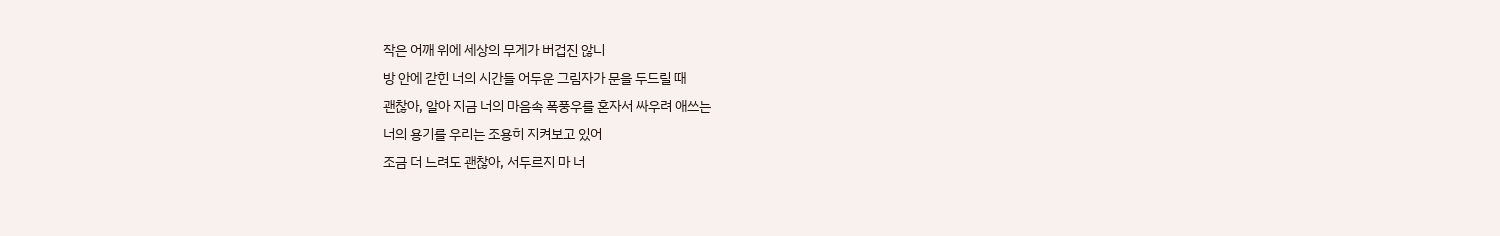작은 어깨 위에 세상의 무게가 버겁진 않니
방 안에 갇힌 너의 시간들 어두운 그림자가 문을 두드릴 때
괜찮아, 알아 지금 너의 마음속 폭풍우를 혼자서 싸우려 애쓰는
너의 용기를 우리는 조용히 지켜보고 있어
조금 더 느려도 괜찮아, 서두르지 마 너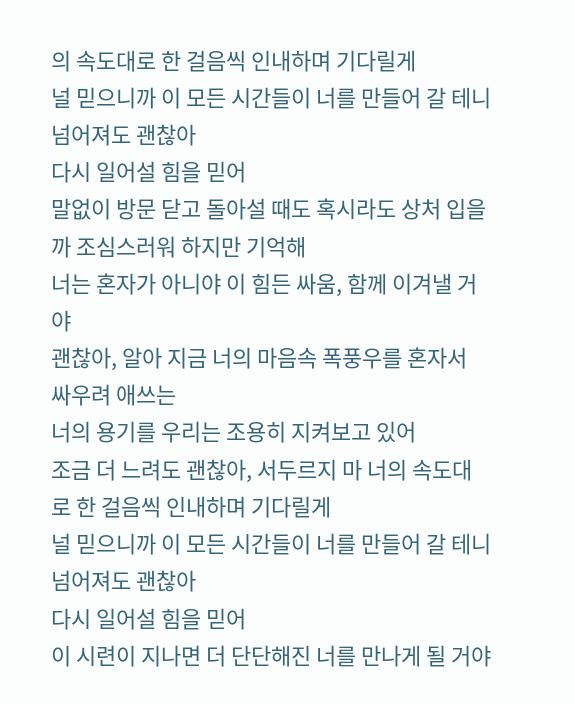의 속도대로 한 걸음씩 인내하며 기다릴게
널 믿으니까 이 모든 시간들이 너를 만들어 갈 테니 넘어져도 괜찮아
다시 일어설 힘을 믿어
말없이 방문 닫고 돌아설 때도 혹시라도 상처 입을까 조심스러워 하지만 기억해
너는 혼자가 아니야 이 힘든 싸움, 함께 이겨낼 거야
괜찮아, 알아 지금 너의 마음속 폭풍우를 혼자서 싸우려 애쓰는
너의 용기를 우리는 조용히 지켜보고 있어
조금 더 느려도 괜찮아, 서두르지 마 너의 속도대로 한 걸음씩 인내하며 기다릴게
널 믿으니까 이 모든 시간들이 너를 만들어 갈 테니 넘어져도 괜찮아
다시 일어설 힘을 믿어
이 시련이 지나면 더 단단해진 너를 만나게 될 거야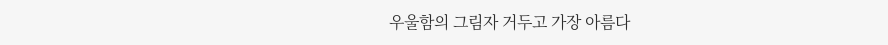우울함의 그림자 거두고 가장 아름다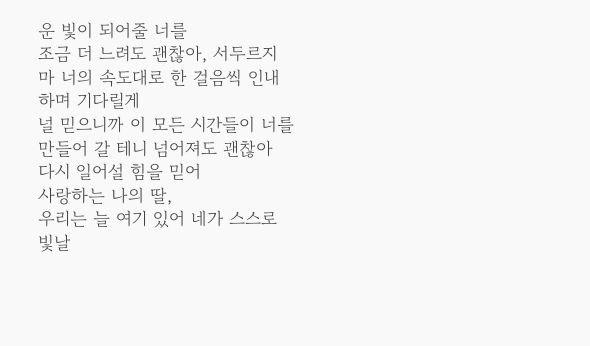운 빛이 되어줄 너를
조금 더 느려도 괜찮아, 서두르지 마 너의 속도대로 한 걸음씩 인내하며 기다릴게
널 믿으니까 이 모든 시간들이 너를 만들어 갈 테니 넘어져도 괜찮아
다시 일어설 힘을 믿어
사랑하는 나의 딸,
우리는 늘 여기 있어 네가 스스로 빛날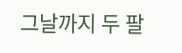그날까지 두 팔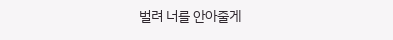벌려 너를 안아줄게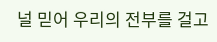널 믿어 우리의 전부를 걸고